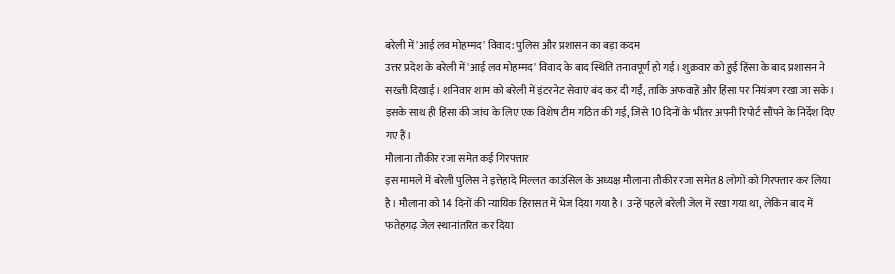बरेली में 'आई लव मोहम्मद' विवाद: पुलिस और प्रशासन का बड़ा कदम
उत्तर प्रदेश के बरेली में 'आई लव मोहम्मद' विवाद के बाद स्थिति तनावपूर्ण हो गई। शुक्रवार को हुई हिंसा के बाद प्रशासन ने सख्ती दिखाई। शनिवार शाम को बरेली में इंटरनेट सेवाएं बंद कर दी गईं, ताकि अफवाहें और हिंसा पर नियंत्रण रखा जा सके। इसके साथ ही हिंसा की जांच के लिए एक विशेष टीम गठित की गई, जिसे 10 दिनों के भीतर अपनी रिपोर्ट सौंपने के निर्देश दिए गए हैं।
मौलाना तौकीर रजा समेत कई गिरफ्तार
इस मामले में बरेली पुलिस ने इत्तेहादे मिल्लत काउंसिल के अध्यक्ष मौलाना तौकीर रजा समेत 8 लोगों को गिरफ्तार कर लिया है। मौलाना को 14 दिनों की न्यायिक हिरासत में भेज दिया गया है। उन्हें पहले बरेली जेल में रखा गया था, लेकिन बाद में फतेहगढ़ जेल स्थानांतरित कर दिया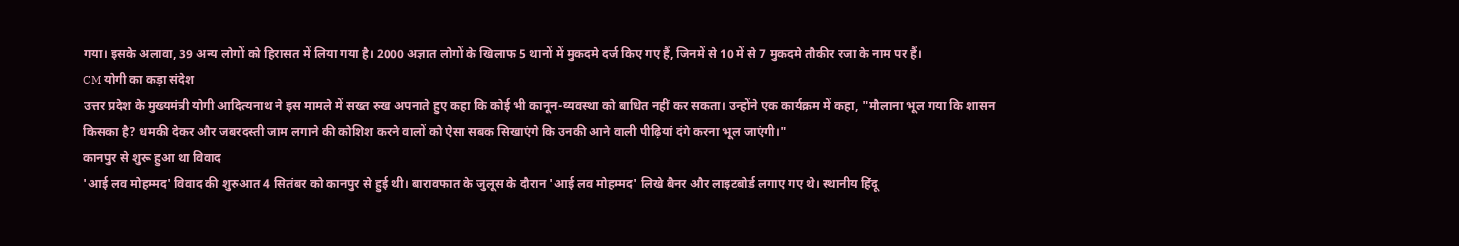गया। इसके अलावा, 39 अन्य लोगों को हिरासत में लिया गया है। 2000 अज्ञात लोगों के खिलाफ 5 थानों में मुकदमे दर्ज किए गए हैं, जिनमें से 10 में से 7 मुकदमे तौकीर रजा के नाम पर हैं।
CM योगी का कड़ा संदेश
उत्तर प्रदेश के मुख्यमंत्री योगी आदित्यनाथ ने इस मामले में सख्त रुख अपनाते हुए कहा कि कोई भी कानून-व्यवस्था को बाधित नहीं कर सकता। उन्होंने एक कार्यक्रम में कहा, "मौलाना भूल गया कि शासन किसका है? धमकी देकर और जबरदस्ती जाम लगाने की कोशिश करने वालों को ऐसा सबक सिखाएंगे कि उनकी आने वाली पीढ़ियां दंगे करना भूल जाएंगी।"
कानपुर से शुरू हुआ था विवाद
'आई लव मोहम्मद' विवाद की शुरुआत 4 सितंबर को कानपुर से हुई थी। बारावफात के जुलूस के दौरान 'आई लव मोहम्मद' लिखे बैनर और लाइटबोर्ड लगाए गए थे। स्थानीय हिंदू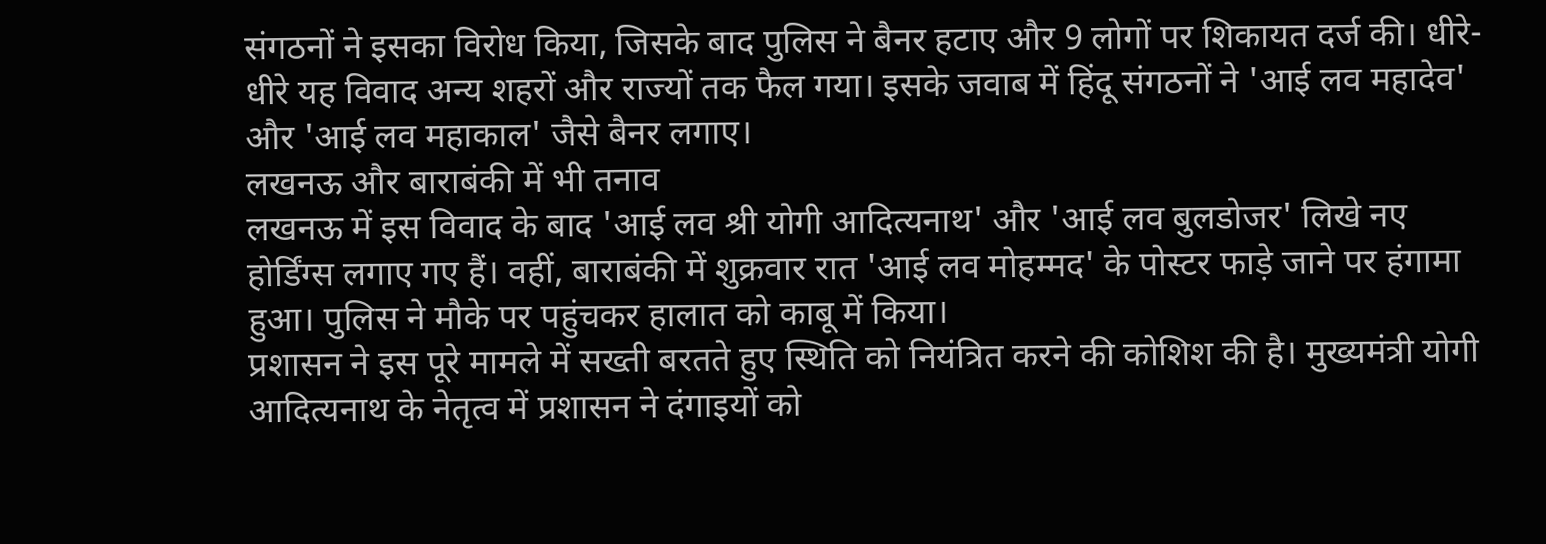संगठनों ने इसका विरोध किया, जिसके बाद पुलिस ने बैनर हटाए और 9 लोगों पर शिकायत दर्ज की। धीरे-धीरे यह विवाद अन्य शहरों और राज्यों तक फैल गया। इसके जवाब में हिंदू संगठनों ने 'आई लव महादेव' और 'आई लव महाकाल' जैसे बैनर लगाए।
लखनऊ और बाराबंकी में भी तनाव
लखनऊ में इस विवाद के बाद 'आई लव श्री योगी आदित्यनाथ' और 'आई लव बुलडोजर' लिखे नए होर्डिंग्स लगाए गए हैं। वहीं, बाराबंकी में शुक्रवार रात 'आई लव मोहम्मद' के पोस्टर फाड़े जाने पर हंगामा हुआ। पुलिस ने मौके पर पहुंचकर हालात को काबू में किया।
प्रशासन ने इस पूरे मामले में सख्ती बरतते हुए स्थिति को नियंत्रित करने की कोशिश की है। मुख्यमंत्री योगी आदित्यनाथ के नेतृत्व में प्रशासन ने दंगाइयों को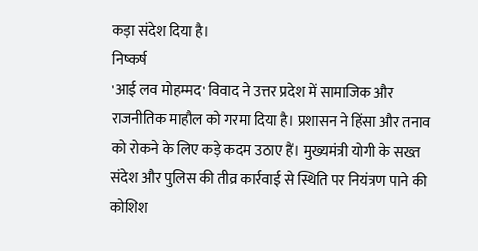कड़ा संदेश दिया है।
निष्कर्ष
'आई लव मोहम्मद' विवाद ने उत्तर प्रदेश में सामाजिक और राजनीतिक माहौल को गरमा दिया है। प्रशासन ने हिंसा और तनाव को रोकने के लिए कड़े कदम उठाए हैं। मुख्यमंत्री योगी के सख्त संदेश और पुलिस की तीव्र कार्रवाई से स्थिति पर नियंत्रण पाने की कोशिश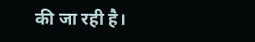की जा रही है।